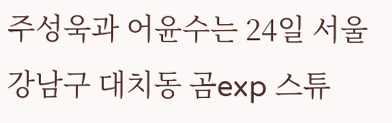주성욱과 어윤수는 24일 서울 강남구 대치동 곰exp 스튜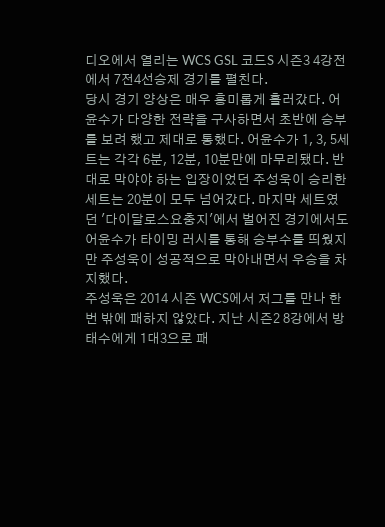디오에서 열리는 WCS GSL 코드S 시즌3 4강전에서 7전4선승제 경기를 펼친다.
당시 경기 양상은 매우 흥미롭게 흘러갔다. 어윤수가 다양한 전략을 구사하면서 초반에 승부를 보려 했고 제대로 통했다. 어윤수가 1, 3, 5세트는 각각 6분, 12분, 10분만에 마무리됐다. 반대로 막야야 하는 입장이었던 주성욱이 승리한 세트는 20분이 모두 넘어갔다. 마지막 세트였던 '다이달로스요충지'에서 벌어진 경기에서도 어윤수가 타이밍 러시를 통해 승부수를 띄웠지만 주성욱이 성공적으로 막아내면서 우승을 차지했다.
주성욱은 2014 시즌 WCS에서 저그를 만나 한 번 밖에 패하지 않았다. 지난 시즌2 8강에서 방태수에게 1대3으로 패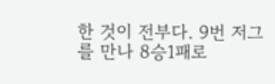한 것이 전부다. 9번 저그를 만나 8승1패로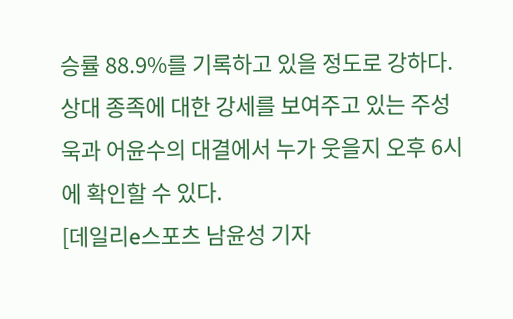승률 88.9%를 기록하고 있을 정도로 강하다.
상대 종족에 대한 강세를 보여주고 있는 주성욱과 어윤수의 대결에서 누가 웃을지 오후 6시에 확인할 수 있다.
[데일리e스포츠 남윤성 기자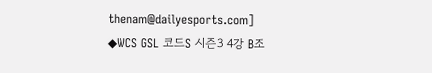thenam@dailyesports.com]
◆WCS GSL 코드S 시즌3 4강 B조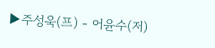▶주성욱(프) - 어윤수(저)